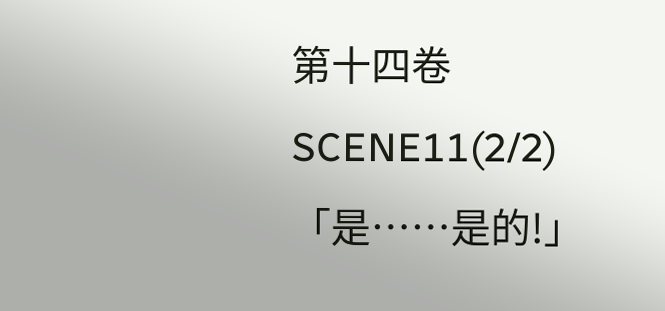第十四卷 SCENE11(2/2)
「是……是的!」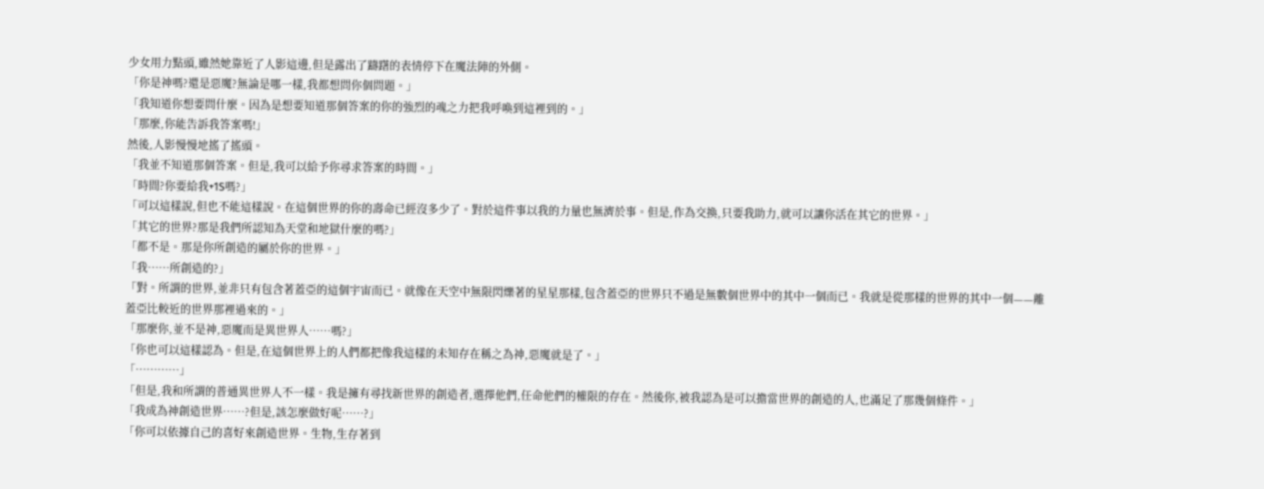少女用力點頭,雖然她靠近了人影這邊,但是露出了躊躇的表情停下在魔法陣的外側。
「你是神嗎?還是惡魔?無論是哪一樣,我都想問你個問題。」
「我知道你想要問什麼。因為是想要知道那個答案的你的強烈的魂之力把我呼喚到這裡到的。」
「那麼,你能告訴我答案嗎!」
然後,人影慢慢地搖了搖頭。
「我並不知道那個答案。但是,我可以給予你尋求答案的時間。」
「時間?你要給我+1S嗎?」
「可以這樣說,但也不能這樣說。在這個世界的你的壽命已經沒多少了。對於這件事以我的力量也無濟於事。但是,作為交換,只要我助力,就可以讓你活在其它的世界。」
「其它的世界?那是我們所認知為天堂和地獄什麼的嗎?」
「都不是。那是你所創造的屬於你的世界。」
「我……所創造的?」
「對。所謂的世界,並非只有包含著蓋亞的這個宇宙而已。就像在天空中無限閃爍著的星星那樣,包含蓋亞的世界只不過是無數個世界中的其中一個而已。我就是從那樣的世界的其中一個——離蓋亞比較近的世界那裡過來的。」
「那麼你,並不是神,惡魔而是異世界人……嗎?」
「你也可以這樣認為。但是,在這個世界上的人們都把像我這樣的未知存在稱之為神,惡魔就是了。」
「…………」
「但是,我和所謂的普通異世界人不一樣。我是擁有尋找新世界的創造者,選擇他們,任命他們的權限的存在。然後你,被我認為是可以擔當世界的創造的人,也滿足了那幾個條件。」
「我成為神創造世界……?但是,該怎麼做好呢……?」
「你可以依據自己的喜好來創造世界。生物,生存著到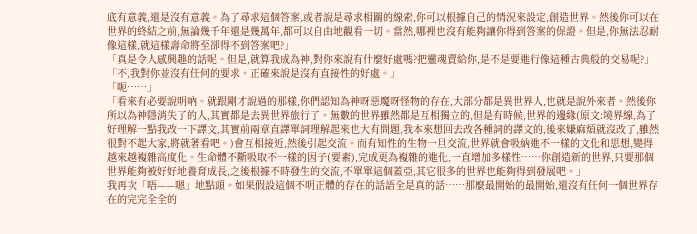底有意義,還是沒有意義。為了尋求這個答案,或者說是尋求相關的線索,你可以根據自己的情況來設定,創造世界。然後你可以在世界的終結之前,無論幾千年還是幾萬年,都可以自由地觀看一切。當然,哪裡也沒有能夠讓你得到答案的保證。但是,你無法忍耐像這樣,就這樣壽命將至卻得不到答案吧?」
「真是令人感興趣的話呢。但是,就算我成為神,對你來說有什麼好處嗎?把靈魂賣給你,是不是要進行像這種古典般的交易呢?」
「不,我對你並沒有任何的要求。正確來說是沒有直接性的好處。」
「呃……」
「看來有必要說明吶。就跟剛才說過的那樣,你們認知為神呀惡魔呀怪物的存在,大部分都是異世界人,也就是說外來者。然後你所以為神隱消失了的人,其實都是去異世界旅行了。無數的世界雖然都是互相獨立的,但是有時候,世界的邊緣(原文:境界線,為了好理解一點我改一下譯文,其實前兩章直譯單詞理解起來也大有問題,我本來想回去改各種詞的譯文的,後來嫌麻煩就沒改了,雖然很對不起大家,將就著看吧。)會互相接近,然後引起交流。而有知性的生物一旦交流,世界就會吸納進不一樣的文化和思想,變得越來越複雜高度化。生命體不斷吸取不一樣的因子(要素),完成更為複雜的進化,一直增加多樣性……你創造新的世界,只要那個世界能夠被好好地養育成長,之後根據不時發生的交流,不單單這個蓋亞,其它很多的世界也能夠得到發展吧。」
我再次「唔——嗯」地點頭。如果假設這個不明正體的存在的話語全是真的話……那麼最開始的最開始,還沒有任何一個世界存在的完完全全的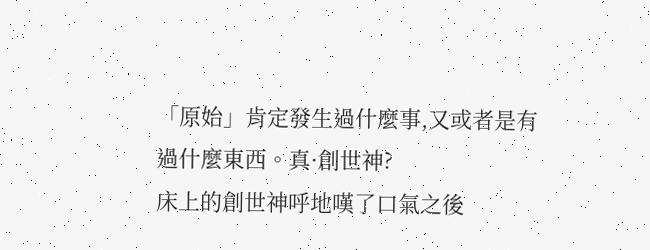「原始」肯定發生過什麼事,又或者是有過什麼東西。真·創世神?
床上的創世神呼地嘆了口氣之後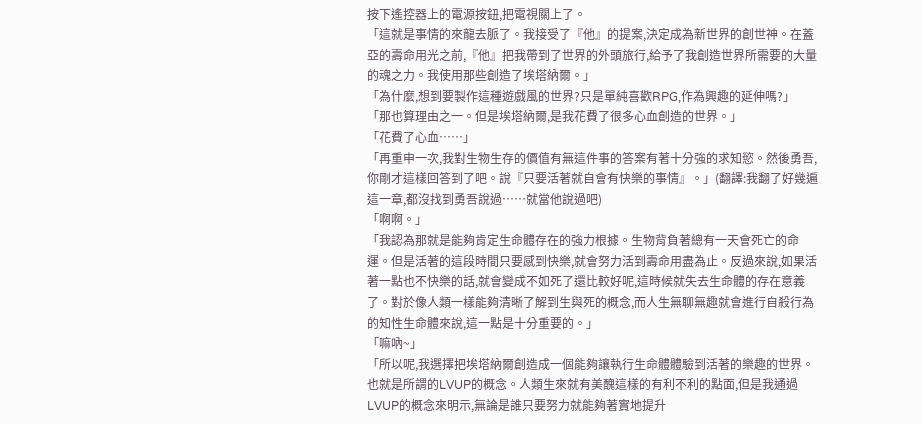按下遙控器上的電源按鈕,把電視關上了。
「這就是事情的來龍去脈了。我接受了『他』的提案,決定成為新世界的創世神。在蓋亞的壽命用光之前,『他』把我帶到了世界的外頭旅行,給予了我創造世界所需要的大量的魂之力。我使用那些創造了埃塔納爾。」
「為什麼,想到要製作這種遊戲風的世界?只是單純喜歡RPG,作為興趣的延伸嗎?」
「那也算理由之一。但是埃塔納爾,是我花費了很多心血創造的世界。」
「花費了心血……」
「再重申一次,我對生物生存的價值有無這件事的答案有著十分強的求知慾。然後勇吾,你剛才這樣回答到了吧。說『只要活著就自會有快樂的事情』。」(翻譯:我翻了好幾遍這一章,都沒找到勇吾說過……就當他說過吧)
「啊啊。」
「我認為那就是能夠肯定生命體存在的強力根據。生物背負著總有一天會死亡的命運。但是活著的這段時間只要感到快樂,就會努力活到壽命用盡為止。反過來說,如果活著一點也不快樂的話,就會變成不如死了還比較好呢,這時候就失去生命體的存在意義了。對於像人類一樣能夠清晰了解到生與死的概念,而人生無聊無趣就會進行自殺行為的知性生命體來說,這一點是十分重要的。」
「嘛吶~」
「所以呢,我選擇把埃塔納爾創造成一個能夠讓執行生命體體驗到活著的樂趣的世界。也就是所謂的LVUP的概念。人類生來就有美醜這樣的有利不利的點面,但是我通過LVUP的概念來明示,無論是誰只要努力就能夠著實地提升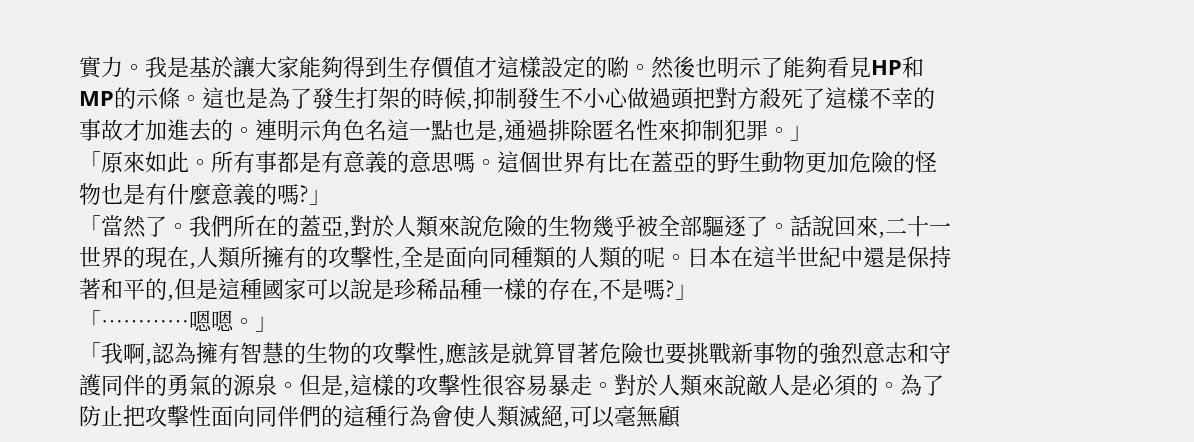實力。我是基於讓大家能夠得到生存價值才這樣設定的喲。然後也明示了能夠看見HP和MP的示條。這也是為了發生打架的時候,抑制發生不小心做過頭把對方殺死了這樣不幸的事故才加進去的。連明示角色名這一點也是,通過排除匿名性來抑制犯罪。」
「原來如此。所有事都是有意義的意思嗎。這個世界有比在蓋亞的野生動物更加危險的怪物也是有什麼意義的嗎?」
「當然了。我們所在的蓋亞,對於人類來說危險的生物幾乎被全部驅逐了。話說回來,二十一世界的現在,人類所擁有的攻擊性,全是面向同種類的人類的呢。日本在這半世紀中還是保持著和平的,但是這種國家可以說是珍稀品種一樣的存在,不是嗎?」
「…………嗯嗯。」
「我啊,認為擁有智慧的生物的攻擊性,應該是就算冒著危險也要挑戰新事物的強烈意志和守護同伴的勇氣的源泉。但是,這樣的攻擊性很容易暴走。對於人類來說敵人是必須的。為了防止把攻擊性面向同伴們的這種行為會使人類滅絕,可以毫無顧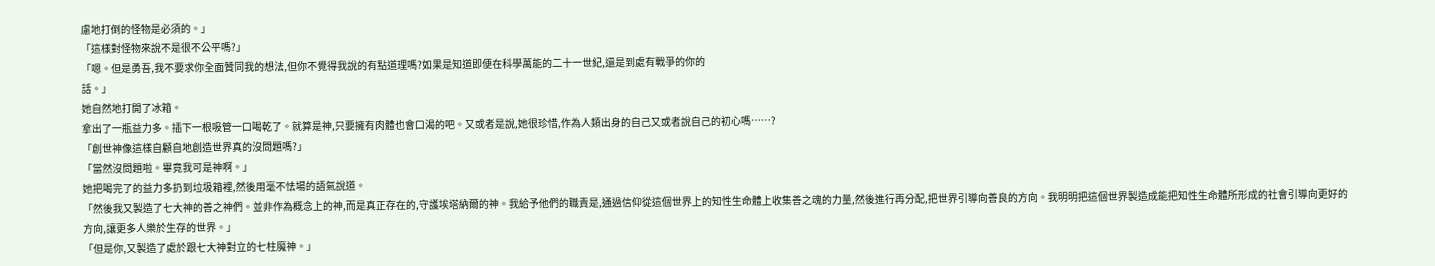慮地打倒的怪物是必須的。」
「這樣對怪物來說不是很不公平嗎?」
「嗯。但是勇吾,我不要求你全面贊同我的想法,但你不覺得我說的有點道理嗎?如果是知道即便在科學萬能的二十一世紀,還是到處有戰爭的你的
話。」
她自然地打開了冰箱。
拿出了一瓶益力多。插下一根吸管一口喝乾了。就算是神,只要擁有肉體也會口渴的吧。又或者是說,她很珍惜,作為人類出身的自己又或者說自己的初心嗎……?
「創世神像這樣自顧自地創造世界真的沒問題嗎?」
「當然沒問題啦。畢竟我可是神啊。」
她把喝完了的益力多扔到垃圾箱裡,然後用毫不怯場的語氣說道。
「然後我又製造了七大神的善之神們。並非作為概念上的神,而是真正存在的,守護埃塔納爾的神。我給予他們的職責是,通過信仰從這個世界上的知性生命體上收集善之魂的力量,然後進行再分配,把世界引導向善良的方向。我明明把這個世界製造成能把知性生命體所形成的社會引導向更好的方向,讓更多人樂於生存的世界。」
「但是你,又製造了處於跟七大神對立的七柱魔神。」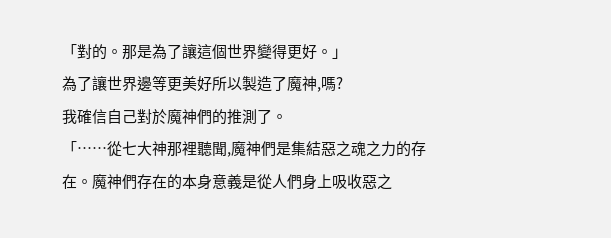「對的。那是為了讓這個世界變得更好。」
為了讓世界邊等更美好所以製造了魔神,嗎?
我確信自己對於魔神們的推測了。
「……從七大神那裡聽聞,魔神們是集結惡之魂之力的存在。魔神們存在的本身意義是從人們身上吸收惡之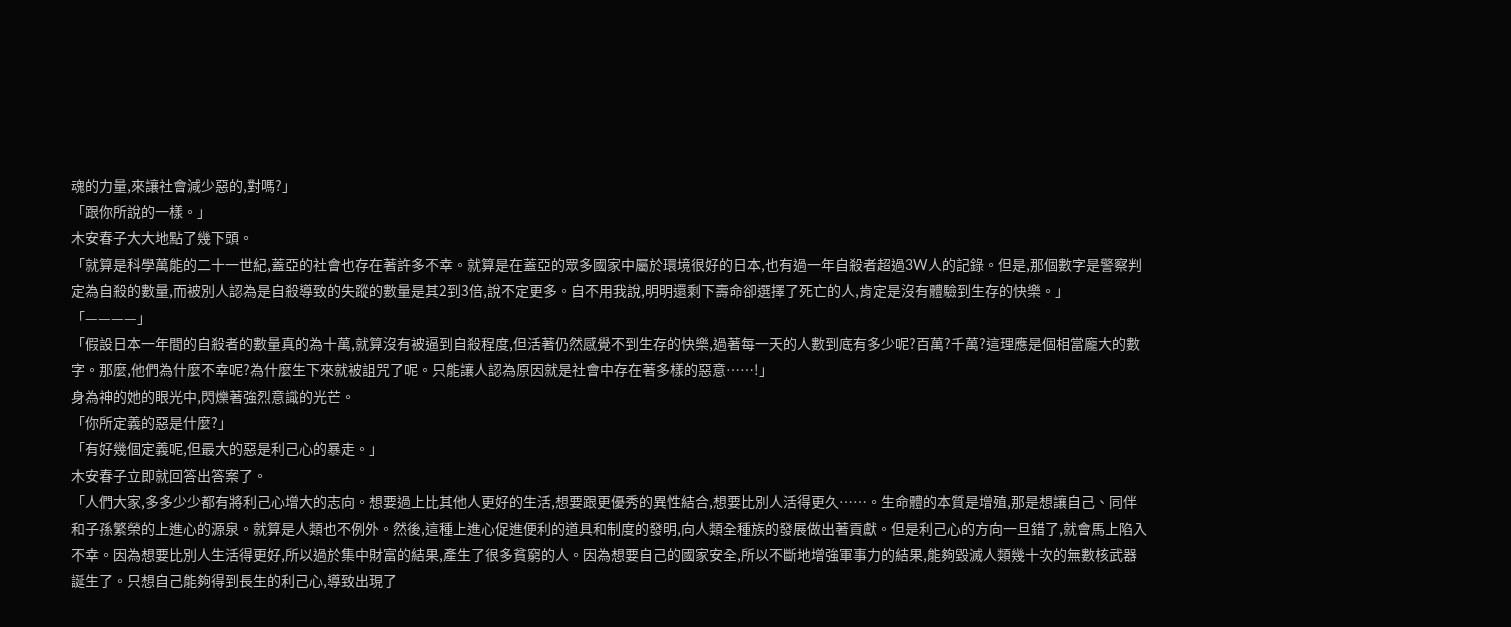魂的力量,來讓社會減少惡的,對嗎?」
「跟你所說的一樣。」
木安春子大大地點了幾下頭。
「就算是科學萬能的二十一世紀,蓋亞的社會也存在著許多不幸。就算是在蓋亞的眾多國家中屬於環境很好的日本,也有過一年自殺者超過3W人的記錄。但是,那個數字是警察判定為自殺的數量,而被別人認為是自殺導致的失蹤的數量是其2到3倍,說不定更多。自不用我說,明明還剩下壽命卻選擇了死亡的人,肯定是沒有體驗到生存的快樂。」
「————」
「假設日本一年間的自殺者的數量真的為十萬,就算沒有被逼到自殺程度,但活著仍然感覺不到生存的快樂,過著每一天的人數到底有多少呢?百萬?千萬?這理應是個相當龐大的數字。那麼,他們為什麼不幸呢?為什麼生下來就被詛咒了呢。只能讓人認為原因就是社會中存在著多樣的惡意……!」
身為神的她的眼光中,閃爍著強烈意識的光芒。
「你所定義的惡是什麼?」
「有好幾個定義呢,但最大的惡是利己心的暴走。」
木安春子立即就回答出答案了。
「人們大家,多多少少都有將利己心增大的志向。想要過上比其他人更好的生活,想要跟更優秀的異性結合,想要比別人活得更久……。生命體的本質是增殖,那是想讓自己、同伴和子孫繁榮的上進心的源泉。就算是人類也不例外。然後,這種上進心促進便利的道具和制度的發明,向人類全種族的發展做出著貢獻。但是利己心的方向一旦錯了,就會馬上陷入不幸。因為想要比別人生活得更好,所以過於集中財富的結果,產生了很多貧窮的人。因為想要自己的國家安全,所以不斷地增強軍事力的結果,能夠毀滅人類幾十次的無數核武器誕生了。只想自己能夠得到長生的利己心,導致出現了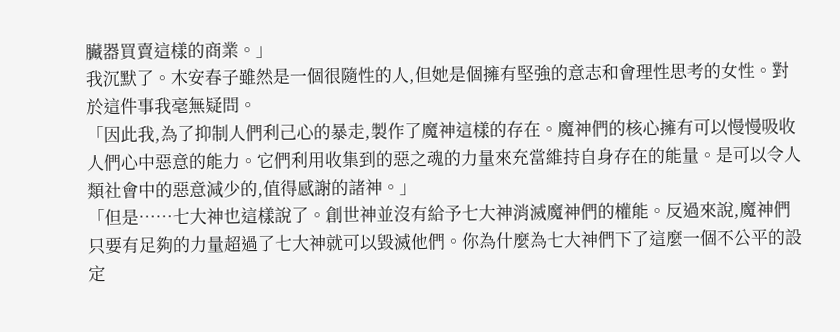臟器買賣這樣的商業。」
我沉默了。木安春子雖然是一個很隨性的人,但她是個擁有堅強的意志和會理性思考的女性。對於這件事我毫無疑問。
「因此我,為了抑制人們利己心的暴走,製作了魔神這樣的存在。魔神們的核心擁有可以慢慢吸收人們心中惡意的能力。它們利用收集到的惡之魂的力量來充當維持自身存在的能量。是可以令人類社會中的惡意減少的,值得感謝的諸神。」
「但是……七大神也這樣說了。創世神並沒有給予七大神消滅魔神們的權能。反過來說,魔神們只要有足夠的力量超過了七大神就可以毀滅他們。你為什麼為七大神們下了這麼一個不公平的設定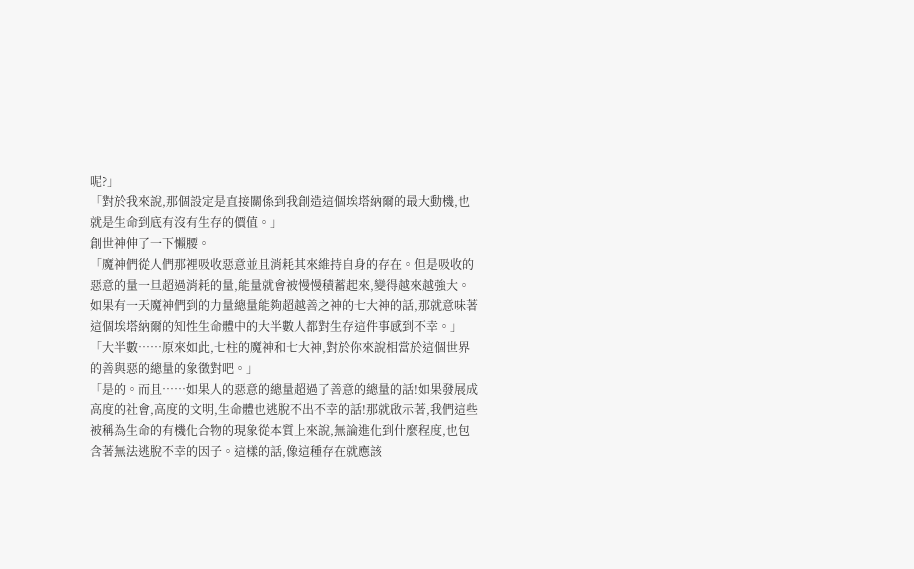呢?」
「對於我來說,那個設定是直接關係到我創造這個埃塔納爾的最大動機,也就是生命到底有沒有生存的價值。」
創世神伸了一下懶腰。
「魔神們從人們那裡吸收惡意並且消耗其來維持自身的存在。但是吸收的惡意的量一旦超過消耗的量,能量就會被慢慢積蓄起來,變得越來越強大。如果有一天魔神們到的力量總量能夠超越善之神的七大神的話,那就意味著這個埃塔納爾的知性生命體中的大半數人都對生存這件事感到不幸。」
「大半數……原來如此,七柱的魔神和七大神,對於你來說相當於這個世界的善與惡的總量的象徵對吧。」
「是的。而且……如果人的惡意的總量超過了善意的總量的話!如果發展成高度的社會,高度的文明,生命體也逃脫不出不幸的話!那就啟示著,我們這些被稱為生命的有機化合物的現象從本質上來說,無論進化到什麼程度,也包含著無法逃脫不幸的因子。這樣的話,像這種存在就應該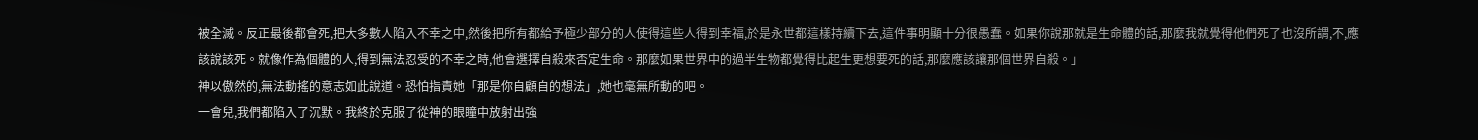被全滅。反正最後都會死,把大多數人陷入不幸之中,然後把所有都給予極少部分的人使得這些人得到幸福,於是永世都這樣持續下去,這件事明顯十分很愚蠢。如果你說那就是生命體的話,那麼我就覺得他們死了也沒所謂,不,應該說該死。就像作為個體的人,得到無法忍受的不幸之時,他會選擇自殺來否定生命。那麼如果世界中的過半生物都覺得比起生更想要死的話,那麼應該讓那個世界自殺。」
神以傲然的,無法動搖的意志如此說道。恐怕指責她「那是你自顧自的想法」,她也毫無所動的吧。
一會兒,我們都陷入了沉默。我終於克服了從神的眼瞳中放射出強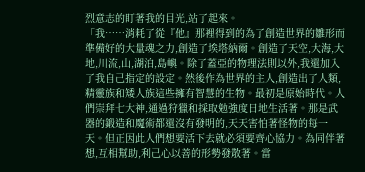烈意志的盯著我的目光,站了起來。
「我……消耗了從『他』那裡得到的為了創造世界的雛形而準備好的大量魂之力,創造了埃塔納爾。創造了天空,大海,大地,川流,山,湖泊,島嶼。除了蓋亞的物理法則以外,我還加入了我自己指定的設定。然後作為世界的主人,創造出了人類,精靈族和矮人族這些擁有智慧的生物。最初是原始時代。人們崇拜七大神,通過狩獵和採取勉強度日地生活著。那是武器的鍛造和魔術都還沒有發明的,天天害怕著怪物的每一天。但正因此人們想要活下去就必須要齊心協力。為同伴著想,互相幫助,利己心以善的形勢發散著。當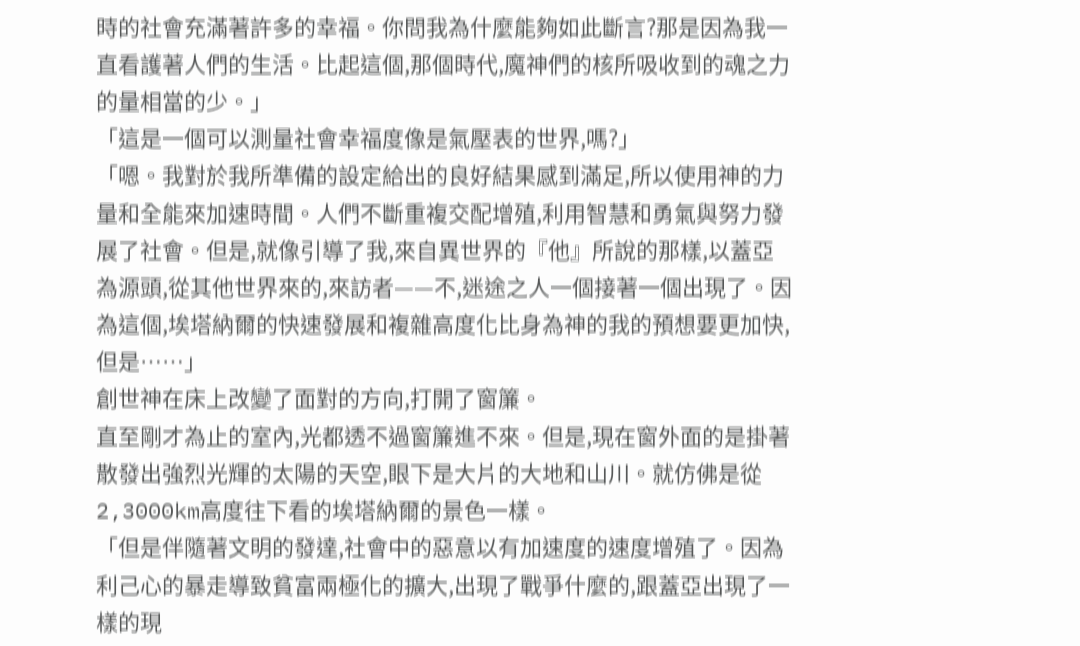時的社會充滿著許多的幸福。你問我為什麼能夠如此斷言?那是因為我一直看護著人們的生活。比起這個,那個時代,魔神們的核所吸收到的魂之力的量相當的少。」
「這是一個可以測量社會幸福度像是氣壓表的世界,嗎?」
「嗯。我對於我所準備的設定給出的良好結果感到滿足,所以使用神的力量和全能來加速時間。人們不斷重複交配增殖,利用智慧和勇氣與努力發展了社會。但是,就像引導了我,來自異世界的『他』所說的那樣,以蓋亞為源頭,從其他世界來的,來訪者——不,迷途之人一個接著一個出現了。因為這個,埃塔納爾的快速發展和複雜高度化比身為神的我的預想要更加快,但是……」
創世神在床上改變了面對的方向,打開了窗簾。
直至剛才為止的室內,光都透不過窗簾進不來。但是,現在窗外面的是掛著散發出強烈光輝的太陽的天空,眼下是大片的大地和山川。就仿佛是從2,3000km高度往下看的埃塔納爾的景色一樣。
「但是伴隨著文明的發達,社會中的惡意以有加速度的速度增殖了。因為利己心的暴走導致貧富兩極化的擴大,出現了戰爭什麼的,跟蓋亞出現了一樣的現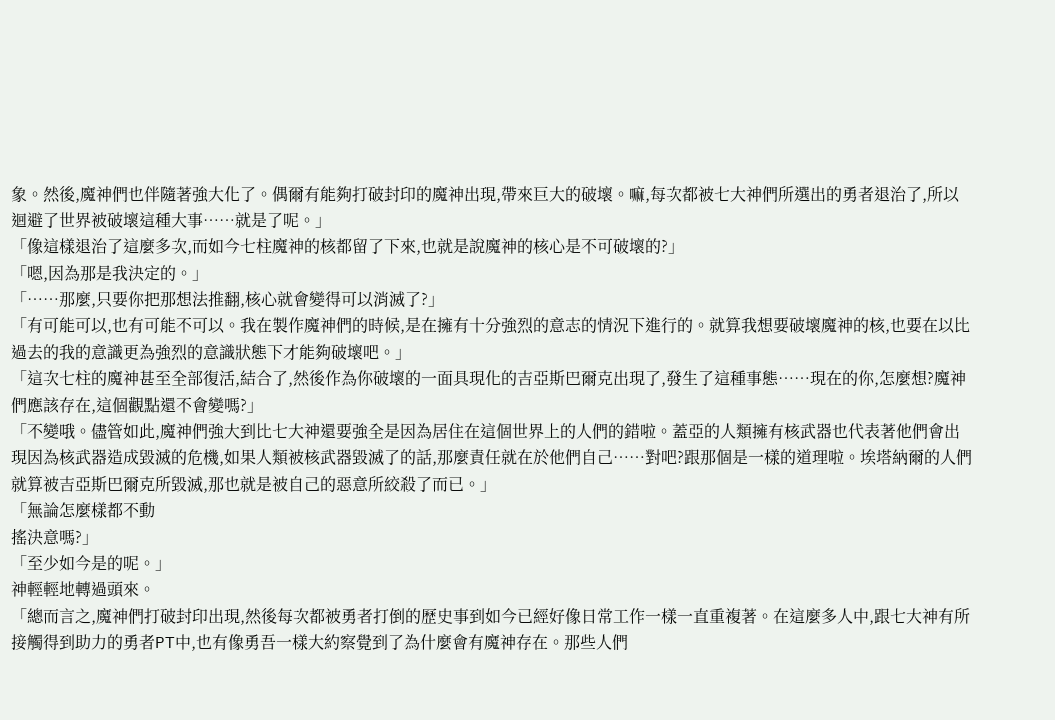象。然後,魔神們也伴隨著強大化了。偶爾有能夠打破封印的魔神出現,帶來巨大的破壞。嘛,每次都被七大神們所選出的勇者退治了,所以迴避了世界被破壞這種大事……就是了呢。」
「像這樣退治了這麼多次,而如今七柱魔神的核都留了下來,也就是說魔神的核心是不可破壞的?」
「嗯,因為那是我決定的。」
「……那麼,只要你把那想法推翻,核心就會變得可以消滅了?」
「有可能可以,也有可能不可以。我在製作魔神們的時候,是在擁有十分強烈的意志的情況下進行的。就算我想要破壞魔神的核,也要在以比過去的我的意識更為強烈的意識狀態下才能夠破壞吧。」
「這次七柱的魔神甚至全部復活,結合了,然後作為你破壞的一面具現化的吉亞斯巴爾克出現了,發生了這種事態……現在的你,怎麼想?魔神們應該存在,這個觀點還不會變嗎?」
「不變哦。儘管如此,魔神們強大到比七大神還要強全是因為居住在這個世界上的人們的錯啦。蓋亞的人類擁有核武器也代表著他們會出現因為核武器造成毀滅的危機,如果人類被核武器毀滅了的話,那麼責任就在於他們自己……對吧?跟那個是一樣的道理啦。埃塔納爾的人們就算被吉亞斯巴爾克所毀滅,那也就是被自己的惡意所絞殺了而已。」
「無論怎麼樣都不動
搖決意嗎?」
「至少如今是的呢。」
神輕輕地轉過頭來。
「總而言之,魔神們打破封印出現,然後每次都被勇者打倒的歷史事到如今已經好像日常工作一樣一直重複著。在這麼多人中,跟七大神有所接觸得到助力的勇者PT中,也有像勇吾一樣大約察覺到了為什麼會有魔神存在。那些人們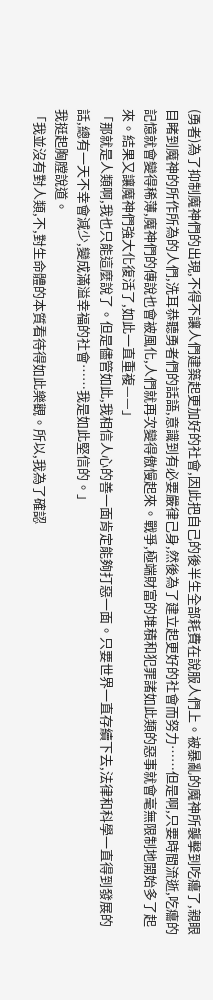(勇者)為了抑制魔神們的出現,不得不讓人們建築起更加好的社會,因此把自己的後半生全部耗費在說服人們上。被暴亂的魔神所襲擊到吃癟了,親眼目睹到魔神的所作所為的人們,洗耳恭聽勇者們的話語,意識到有必要嚴律己身,然後為了建立起更好的社會而努力……但是啊,只要時間流逝,吃癟的記憶就會變得稀薄,魔神們的傳說也會被風化,人們就再次變得傲慢起來。戰爭,極端財富的堆積和犯罪諸如此類的惡事就會毫無限制地開始多了起來。結果又讓魔神們強大化復活了,如此一直重複——」
「那就是人類啊,我也只能這麼說了。但是儘管如此,我相信人心的善一面肯定能夠打惡一面。只要世界一直存續下去,法律和科學一直得到發展的話,總有一天不幸會減少,變成滿溢幸福的社會……我是如此堅信的。」
我挺起胸膛說道。
「我並沒有對人類,不,對生命體的本質看待得如此樂觀。所以,我為了確認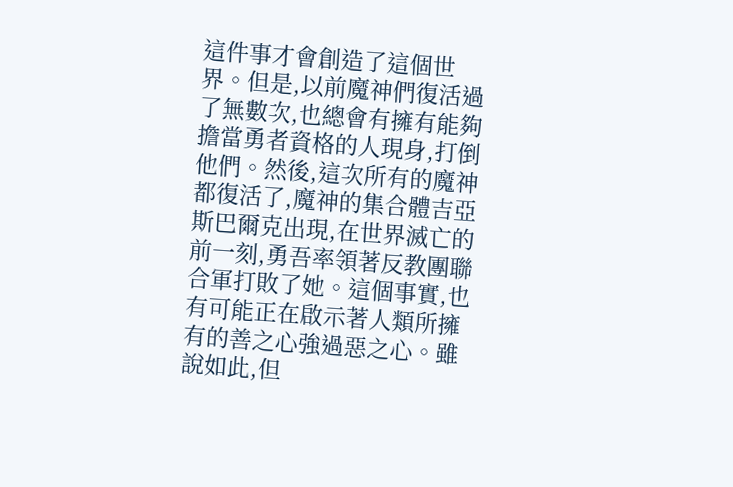這件事才會創造了這個世界。但是,以前魔神們復活過了無數次,也總會有擁有能夠擔當勇者資格的人現身,打倒他們。然後,這次所有的魔神都復活了,魔神的集合體吉亞斯巴爾克出現,在世界滅亡的前一刻,勇吾率領著反教團聯合軍打敗了她。這個事實,也有可能正在啟示著人類所擁有的善之心強過惡之心。雖說如此,但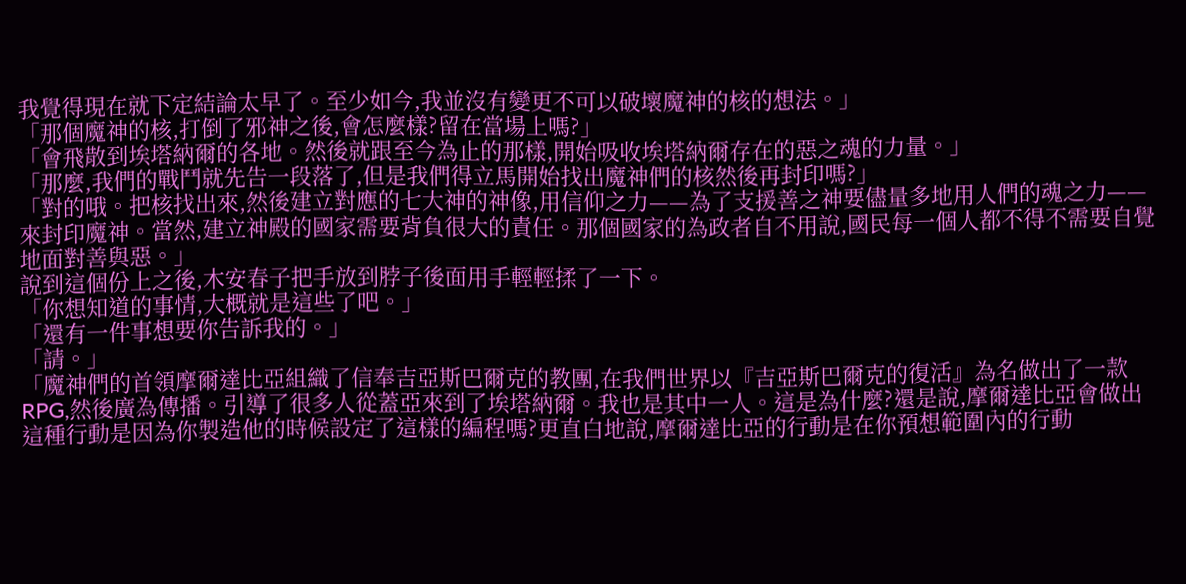我覺得現在就下定結論太早了。至少如今,我並沒有變更不可以破壞魔神的核的想法。」
「那個魔神的核,打倒了邪神之後,會怎麼樣?留在當場上嗎?」
「會飛散到埃塔納爾的各地。然後就跟至今為止的那樣,開始吸收埃塔納爾存在的惡之魂的力量。」
「那麼,我們的戰鬥就先告一段落了,但是我們得立馬開始找出魔神們的核然後再封印嗎?」
「對的哦。把核找出來,然後建立對應的七大神的神像,用信仰之力——為了支援善之神要儘量多地用人們的魂之力——來封印魔神。當然,建立神殿的國家需要背負很大的責任。那個國家的為政者自不用說,國民每一個人都不得不需要自覺地面對善與惡。」
說到這個份上之後,木安春子把手放到脖子後面用手輕輕揉了一下。
「你想知道的事情,大概就是這些了吧。」
「還有一件事想要你告訴我的。」
「請。」
「魔神們的首領摩爾達比亞組織了信奉吉亞斯巴爾克的教團,在我們世界以『吉亞斯巴爾克的復活』為名做出了一款RPG,然後廣為傳播。引導了很多人從蓋亞來到了埃塔納爾。我也是其中一人。這是為什麼?還是說,摩爾達比亞會做出這種行動是因為你製造他的時候設定了這樣的編程嗎?更直白地說,摩爾達比亞的行動是在你預想範圍內的行動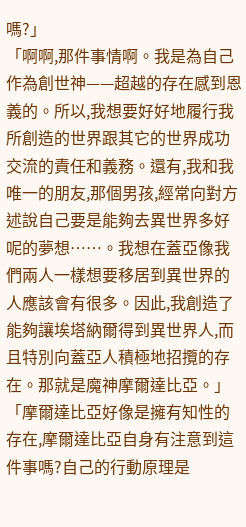嗎?」
「啊啊,那件事情啊。我是為自己作為創世神——超越的存在感到恩義的。所以,我想要好好地履行我所創造的世界跟其它的世界成功交流的責任和義務。還有,我和我唯一的朋友,那個男孩,經常向對方述說自己要是能夠去異世界多好呢的夢想……。我想在蓋亞像我們兩人一樣想要移居到異世界的人應該會有很多。因此,我創造了能夠讓埃塔納爾得到異世界人,而且特別向蓋亞人積極地招攬的存在。那就是魔神摩爾達比亞。」
「摩爾達比亞好像是擁有知性的存在,摩爾達比亞自身有注意到這件事嗎?自己的行動原理是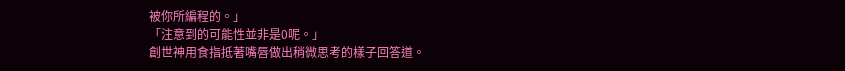被你所編程的。」
「注意到的可能性並非是0呢。」
創世神用食指抵著嘴唇做出稍微思考的樣子回答道。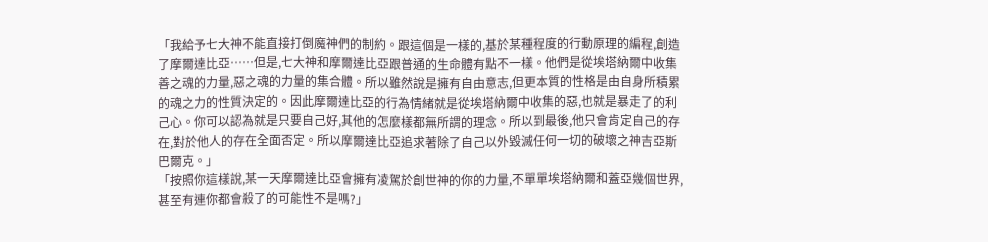「我給予七大神不能直接打倒魔神們的制約。跟這個是一樣的,基於某種程度的行動原理的編程,創造了摩爾達比亞……但是,七大神和摩爾達比亞跟普通的生命體有點不一樣。他們是從埃塔納爾中收集善之魂的力量,惡之魂的力量的集合體。所以雖然說是擁有自由意志,但更本質的性格是由自身所積累的魂之力的性質決定的。因此摩爾達比亞的行為情緒就是從埃塔納爾中收集的惡,也就是暴走了的利己心。你可以認為就是只要自己好,其他的怎麼樣都無所謂的理念。所以到最後,他只會肯定自己的存在,對於他人的存在全面否定。所以摩爾達比亞追求著除了自己以外毀滅任何一切的破壞之神吉亞斯巴爾克。」
「按照你這樣說,某一天摩爾達比亞會擁有凌駕於創世神的你的力量,不單單埃塔納爾和蓋亞幾個世界,甚至有連你都會殺了的可能性不是嗎?」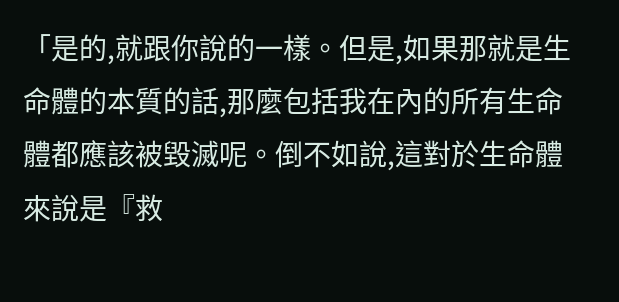「是的,就跟你說的一樣。但是,如果那就是生命體的本質的話,那麼包括我在內的所有生命體都應該被毀滅呢。倒不如說,這對於生命體來說是『救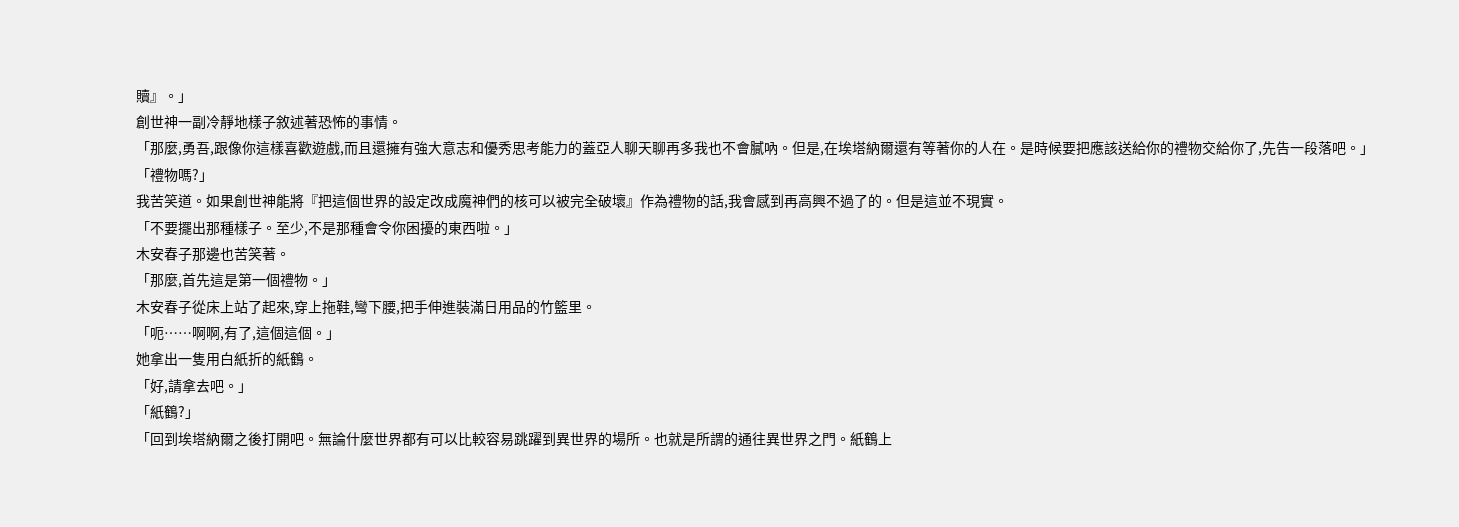贖』。」
創世神一副冷靜地樣子敘述著恐怖的事情。
「那麼,勇吾,跟像你這樣喜歡遊戲,而且還擁有強大意志和優秀思考能力的蓋亞人聊天聊再多我也不會膩吶。但是,在埃塔納爾還有等著你的人在。是時候要把應該送給你的禮物交給你了,先告一段落吧。」
「禮物嗎?」
我苦笑道。如果創世神能將『把這個世界的設定改成魔神們的核可以被完全破壞』作為禮物的話,我會感到再高興不過了的。但是這並不現實。
「不要擺出那種樣子。至少,不是那種會令你困擾的東西啦。」
木安春子那邊也苦笑著。
「那麼,首先這是第一個禮物。」
木安春子從床上站了起來,穿上拖鞋,彎下腰,把手伸進裝滿日用品的竹籃里。
「呃……啊啊,有了,這個這個。」
她拿出一隻用白紙折的紙鶴。
「好,請拿去吧。」
「紙鶴?」
「回到埃塔納爾之後打開吧。無論什麼世界都有可以比較容易跳躍到異世界的場所。也就是所謂的通往異世界之門。紙鶴上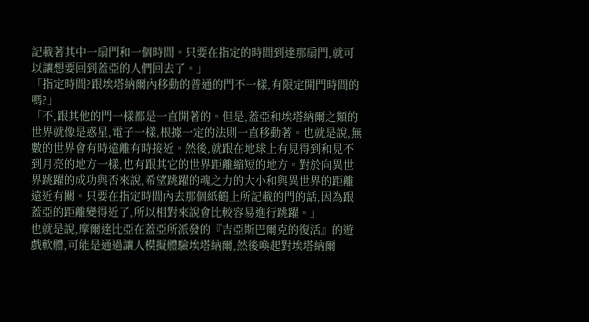記載著其中一扇門和一個時間。只要在指定的時間到達那扇門,就可以讓想要回到蓋亞的人們回去了。」
「指定時間?跟埃塔納爾內移動的普通的門不一樣,有限定開門時間的嗎?」
「不,跟其他的門一樣都是一直開著的。但是,蓋亞和埃塔納爾之類的世界就像是惑星,電子一樣,根據一定的法則一直移動著。也就是說,無數的世界會有時遠離有時接近。然後,就跟在地球上有見得到和見不到月亮的地方一樣,也有跟其它的世界距離縮短的地方。對於向異世界跳躍的成功與否來說,希望跳躍的魂之力的大小和與異世界的距離遠近有關。只要在指定時間內去那個紙鶴上所記載的門的話,因為跟蓋亞的距離變得近了,所以相對來說會比較容易進行跳躍。」
也就是說,摩爾達比亞在蓋亞所派發的『吉亞斯巴爾克的復活』的遊戲軟體,可能是通過讓人模擬體驗埃塔納爾,然後喚起對埃塔納爾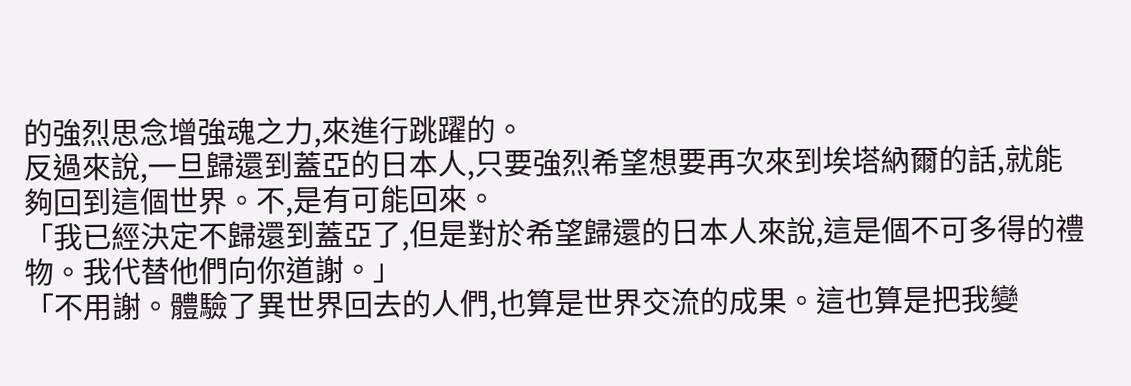的強烈思念增強魂之力,來進行跳躍的。
反過來說,一旦歸還到蓋亞的日本人,只要強烈希望想要再次來到埃塔納爾的話,就能夠回到這個世界。不,是有可能回來。
「我已經決定不歸還到蓋亞了,但是對於希望歸還的日本人來說,這是個不可多得的禮物。我代替他們向你道謝。」
「不用謝。體驗了異世界回去的人們,也算是世界交流的成果。這也算是把我變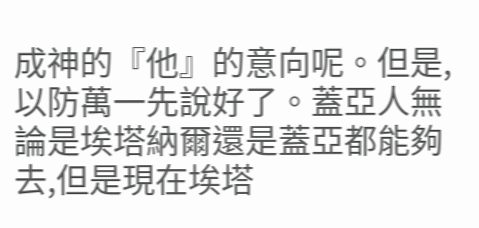成神的『他』的意向呢。但是,以防萬一先說好了。蓋亞人無論是埃塔納爾還是蓋亞都能夠去,但是現在埃塔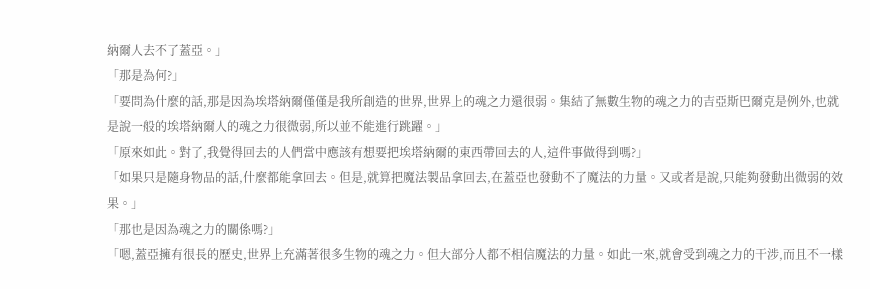納爾人去不了蓋亞。」
「那是為何?」
「要問為什麼的話,那是因為埃塔納爾僅僅是我所創造的世界,世界上的魂之力還很弱。集結了無數生物的魂之力的吉亞斯巴爾克是例外,也就是說一般的埃塔納爾人的魂之力很微弱,所以並不能進行跳躍。」
「原來如此。對了,我覺得回去的人們當中應該有想要把埃塔納爾的東西帶回去的人,這件事做得到嗎?」
「如果只是隨身物品的話,什麼都能拿回去。但是,就算把魔法製品拿回去,在蓋亞也發動不了魔法的力量。又或者是說,只能夠發動出微弱的效果。」
「那也是因為魂之力的關係嗎?」
「嗯,蓋亞擁有很長的歷史,世界上充滿著很多生物的魂之力。但大部分人都不相信魔法的力量。如此一來,就會受到魂之力的干涉,而且不一樣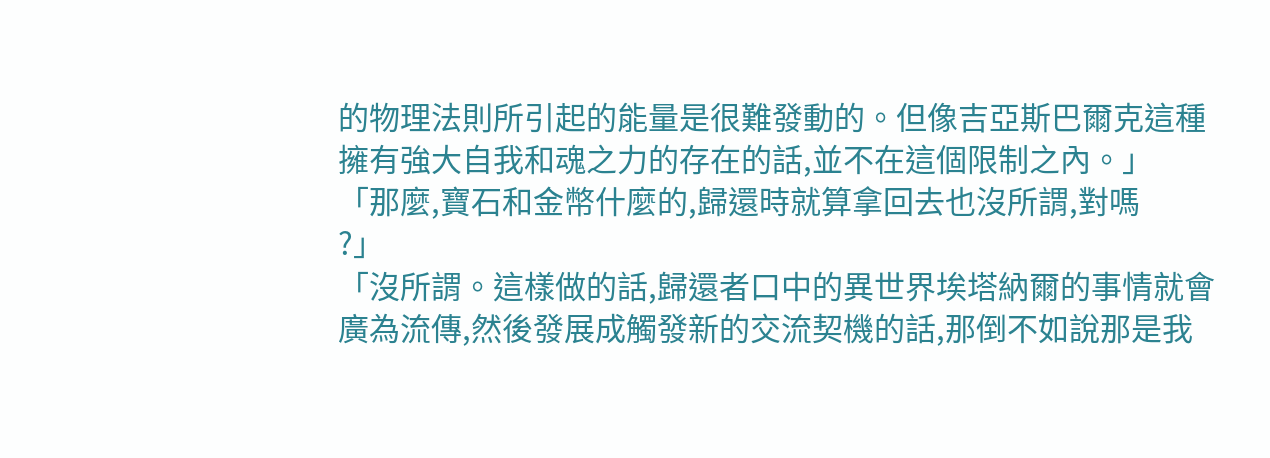的物理法則所引起的能量是很難發動的。但像吉亞斯巴爾克這種擁有強大自我和魂之力的存在的話,並不在這個限制之內。」
「那麼,寶石和金幣什麼的,歸還時就算拿回去也沒所謂,對嗎
?」
「沒所謂。這樣做的話,歸還者口中的異世界埃塔納爾的事情就會廣為流傳,然後發展成觸發新的交流契機的話,那倒不如說那是我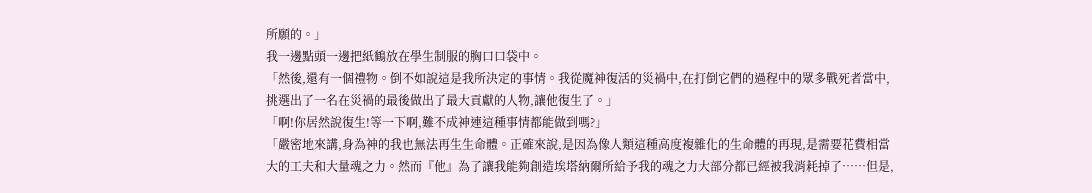所願的。」
我一邊點頭一邊把紙鶴放在學生制服的胸口口袋中。
「然後,還有一個禮物。倒不如說這是我所決定的事情。我從魔神復活的災禍中,在打倒它們的過程中的眾多戰死者當中,挑選出了一名在災禍的最後做出了最大貢獻的人物,讓他復生了。」
「啊!你居然說復生!等一下啊,難不成神連這種事情都能做到嗎?」
「嚴密地來講,身為神的我也無法再生生命體。正確來說,是因為像人類這種高度複雜化的生命體的再現,是需要花費相當大的工夫和大量魂之力。然而『他』為了讓我能夠創造埃塔納爾所給予我的魂之力大部分都已經被我消耗掉了……但是,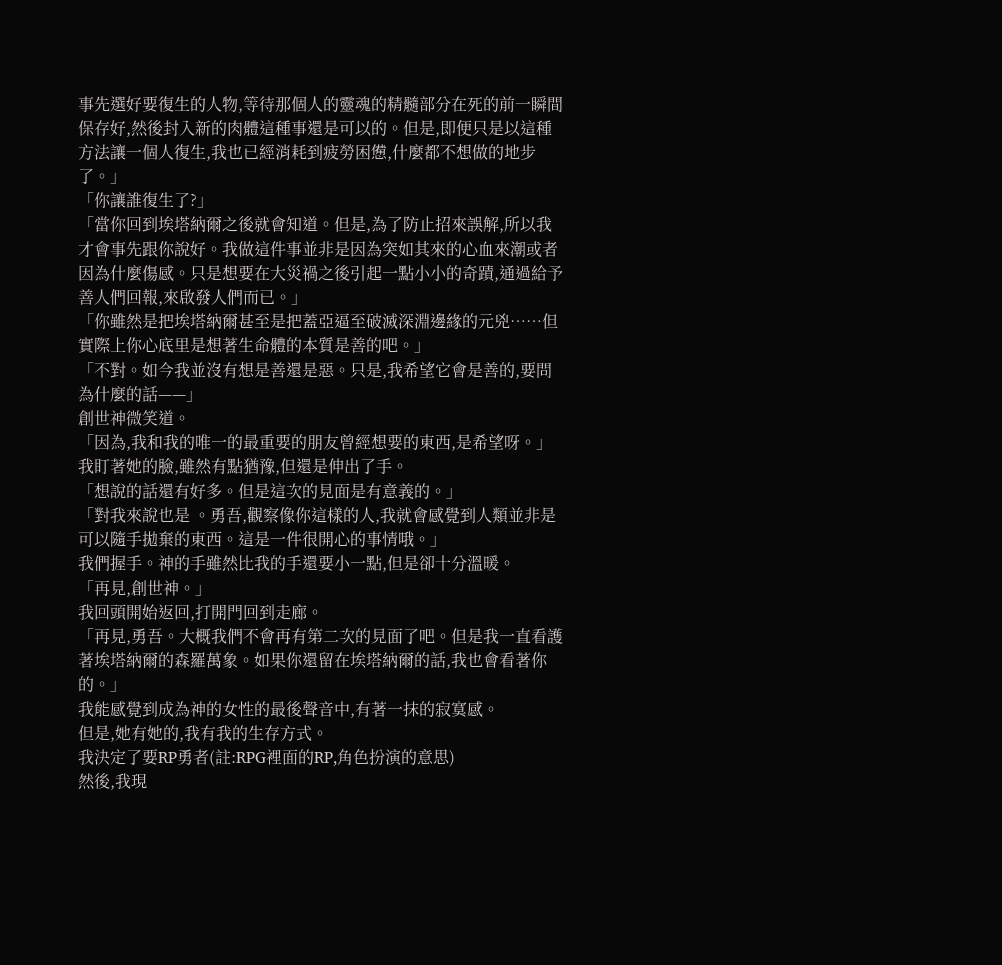事先選好要復生的人物,等待那個人的靈魂的精髓部分在死的前一瞬間保存好,然後封入新的肉體這種事還是可以的。但是,即便只是以這種方法讓一個人復生,我也已經消耗到疲勞困憊,什麼都不想做的地步了。」
「你讓誰復生了?」
「當你回到埃塔納爾之後就會知道。但是,為了防止招來誤解,所以我才會事先跟你說好。我做這件事並非是因為突如其來的心血來潮或者因為什麼傷感。只是想要在大災禍之後引起一點小小的奇蹟,通過給予善人們回報,來啟發人們而已。」
「你雖然是把埃塔納爾甚至是把蓋亞逼至破滅深淵邊緣的元兇……但實際上你心底里是想著生命體的本質是善的吧。」
「不對。如今我並沒有想是善還是惡。只是,我希望它會是善的,要問為什麼的話——」
創世神微笑道。
「因為,我和我的唯一的最重要的朋友曾經想要的東西,是希望呀。」
我盯著她的臉,雖然有點猶豫,但還是伸出了手。
「想說的話還有好多。但是這次的見面是有意義的。」
「對我來說也是 。勇吾,觀察像你這樣的人,我就會感覺到人類並非是可以隨手拋棄的東西。這是一件很開心的事情哦。」
我們握手。神的手雖然比我的手還要小一點,但是卻十分溫暖。
「再見,創世神。」
我回頭開始返回,打開門回到走廊。
「再見,勇吾。大概我們不會再有第二次的見面了吧。但是我一直看護著埃塔納爾的森羅萬象。如果你還留在埃塔納爾的話,我也會看著你的。」
我能感覺到成為神的女性的最後聲音中,有著一抹的寂寞感。
但是,她有她的,我有我的生存方式。
我決定了要RP勇者(註:RPG裡面的RP,角色扮演的意思)
然後,我現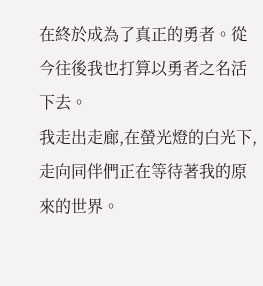在終於成為了真正的勇者。從今往後我也打算以勇者之名活下去。
我走出走廊,在螢光燈的白光下,走向同伴們正在等待著我的原來的世界。